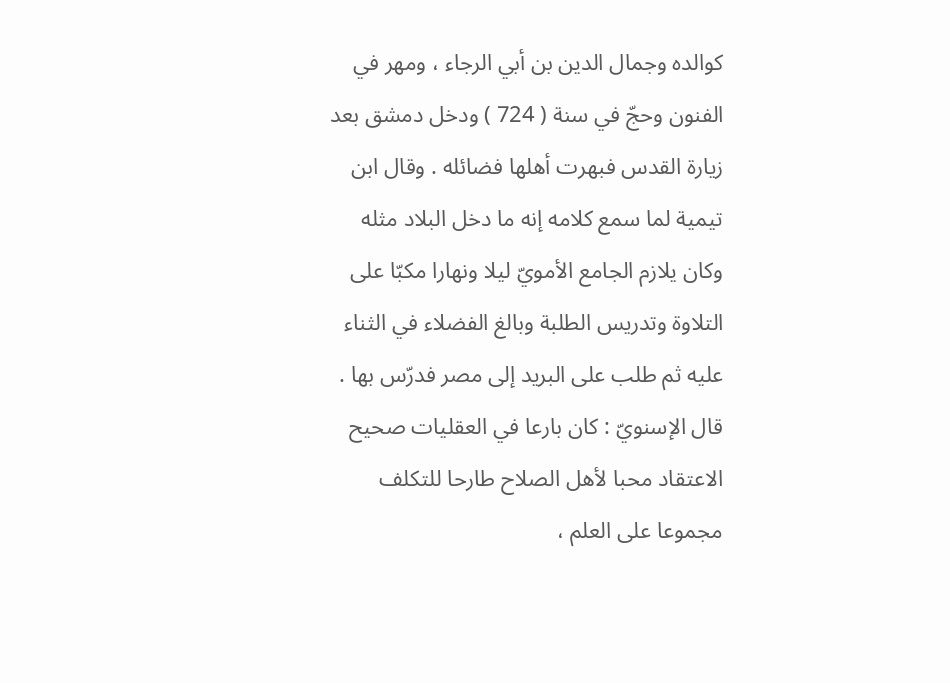كوالده وجمال الدين بن أبي الرجاء ، ومهر في الفنون وحجّ في سنة ( 724 ) ودخل دمشق بعد زيارة القدس فبهرت أهلها فضائله . وقال ابن تيمية لما سمع كلامه إنه ما دخل البلاد مثله وكان يلازم الجامع الأمويّ ليلا ونهارا مكبّا على التلاوة وتدريس الطلبة وبالغ الفضلاء في الثناء عليه ثم طلب على البريد إلى مصر فدرّس بها . قال الإسنويّ : كان بارعا في العقليات صحيح الاعتقاد محبا لأهل الصلاح طارحا للتكلف مجموعا على العلم ،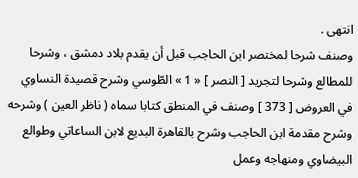انتهى .
وصنف شرحا لمختصر ابن الحاجب قبل أن يقدم بلاد دمشق ، وشرحا للمطالع وشرحا لتجريد [ النصر ] « 1 » الطّوسي وشرح قصيدة النساوي في العروض [ 373 ] وصنف في المنطق كتابا سماه ( ناظر العين ) وشرحه وشرح مقدمة ابن الحاجب وشرح بالقاهرة البديع لابن الساعاتي وطوالع البيضاوي ومنهاجه وعمل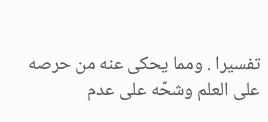تفسيرا . ومما يحكى عنه من حرصه على العلم وشحّه على عدم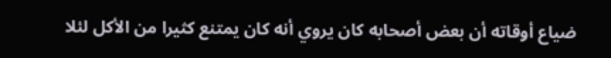ضياع أوقاته أن بعض أصحابه كان يروي أنه كان يمتنع كثيرا من الأكل لئلا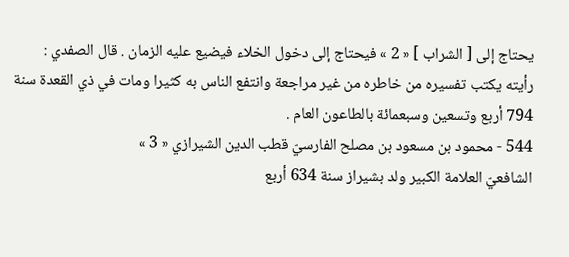يحتاج إلى [ الشراب ] « 2 » فيحتاج إلى دخول الخلاء فيضيع عليه الزمان . قال الصفدي :
رأيته يكتب تفسيره من خاطره من غير مراجعة وانتفع الناس به كثيرا ومات في ذي القعدة سنة 794 أربع وتسعين وسبعمائة بالطاعون العام .
544 - محمود بن مسعود بن مصلح الفارسيّ قطب الدين الشيرازي « 3 »
الشافعيّ العلامة الكبير ولد بشيراز سنة 634 أربع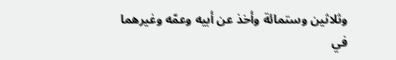وثلاثين وستمائة وأخذ عن أبيه وعمّه وغيرهما في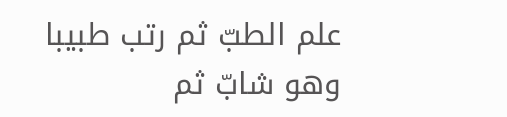علم الطبّ ثم رتب طبيبا وهو شابّ ثم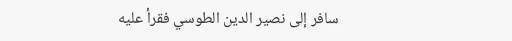سافر إلى نصير الدين الطوسي فقرأ عليه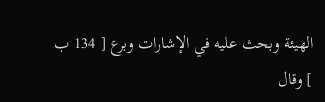الهيئة وبحث عليه في الإشارات وبرع [ 134 ب ] وقال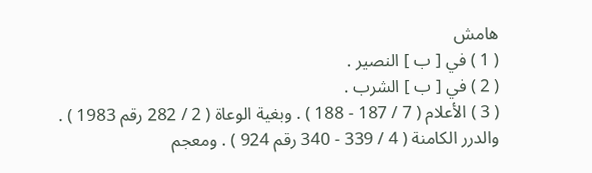هامش
( 1 ) في [ ب ] النصير .
( 2 ) في [ ب ] الشرب .
( 3 ) الأعلام ( 7 / 187 - 188 ) . وبغية الوعاة ( 2 / 282 رقم 1983 ) . والدرر الكامنة ( 4 / 339 - 340 رقم 924 ) . ومعجم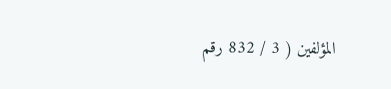المؤلفين ( 3 / 832 رقم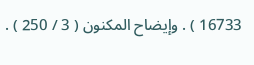16733 ) . وإيضاح المكنون ( 3 / 250 ) .